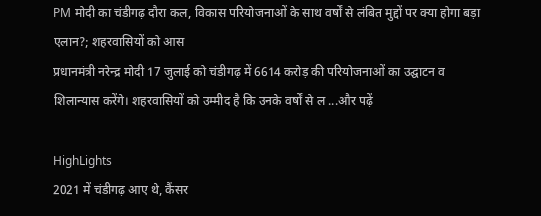PM मोदी का चंडीगढ़ दौरा कल, विकास परियोजनाओं के साथ वर्षों से लंबित मुद्दों पर क्या होगा बड़ा एलान?; शहरवासियों को आस
प्रधानमंत्री नरेन्द्र मोदी 17 जुलाई को चंडीगढ़ में 6614 करोड़ की परियोजनाओं का उद्घाटन व शिलान्यास करेंगे। शहरवासियों को उम्मीद है कि उनके वर्षों से ल ...और पढ़ें

HighLights
2021 में चंडीगढ़ आए थे, कैंसर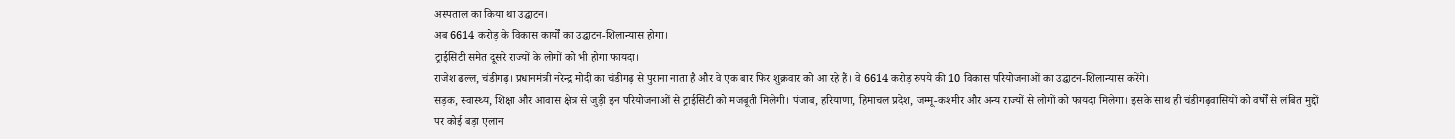अस्पताल का किया था उद्घाटन।
अब 6614 करोड़ के विकास कार्यों का उद्घाटन-शिलान्यास होगा।
ट्राईसिटी समेत दूसरे राज्यों के लोगों को भी होगा फायदा।
राजेश ढल्ल, चंडीगढ़। प्रधानमंत्री नरेन्द्र मोदी का चंडीगढ़ से पुराना नाता है और वे एक बार फिर शुक्रवार को आ रहे हैं। वे 6614 करोड़ रुपये की 10 विकास परियोजनाओं का उद्घाटन-शिलान्यास करेंगे।
सड़क, स्वास्थ्य, शिक्षा और आवास क्षेत्र से जुड़ी इन परियोजनाओं से ट्राईसिटी को मजबूती मिलेगी। पंजाब, हरियाणा, हिमाचल प्रदेश, जम्मू-कश्मीर और अन्य राज्यों से लोगों को फायदा मिलेगा। इसके साथ ही चंडीगढ़वासियों को वर्षों से लंबित मुद्दों पर कोई बड़ा एलान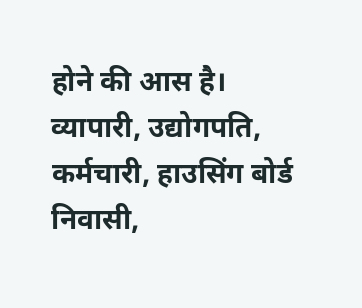होने की आस है।
व्यापारी, उद्योगपति, कर्मचारी, हाउसिंग बोर्ड निवासी,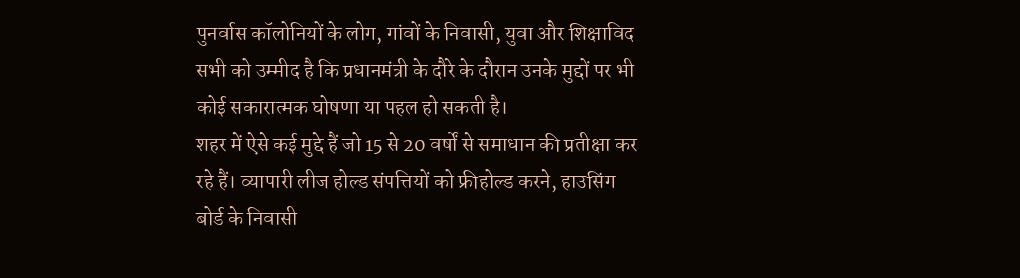पुनर्वास कॉलोनियों के लोग, गांवों के निवासी, युवा और शिक्षाविद सभी को उम्मीद है कि प्रधानमंत्री के दौरे के दौरान उनके मुद्दों पर भी कोई सकारात्मक घोषणा या पहल हो सकती है।
शहर में ऐसे कई मुद्दे हैं जो 15 से 20 वर्षों से समाधान की प्रतीक्षा कर रहे हैं। व्यापारी लीज होल्ड संपत्तियों को फ्रीहोल्ड करने, हाउसिंग बोर्ड के निवासी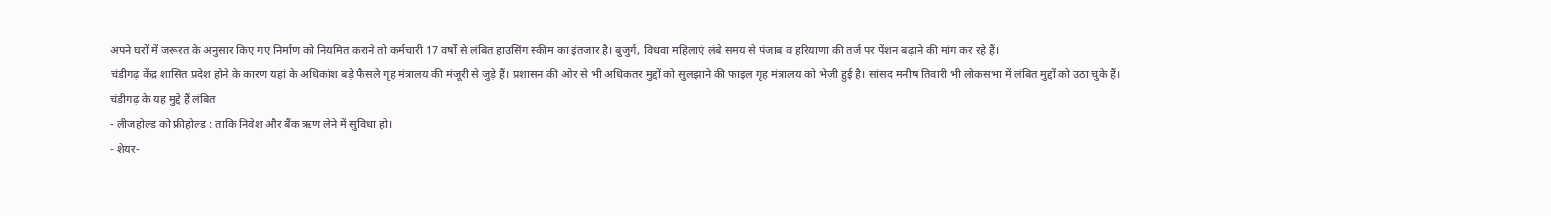अपने घरों में जरूरत के अनुसार किए गए निर्माण को नियमित कराने तो कर्मचारी 17 वर्षों से लंबित हाउसिंग स्कीम का इंतजार है। बुजुर्ग, विधवा महिलाएं लंबे समय से पंजाब व हरियाणा की तर्ज पर पेंशन बढ़ाने की मांग कर रहे हैं।
चंडीगढ़ केंद्र शासित प्रदेश होने के कारण यहां के अधिकांश बड़े फैसले गृह मंत्रालय की मंजूरी से जुड़े हैं। प्रशासन की ओर से भी अधिकतर मुद्दों को सुलझाने की फाइल गृह मंत्रालय को भेजी हुई है। सांसद मनीष तिवारी भी लोकसभा में लंबित मुद्दों को उठा चुके हैं।
चंडीगढ़ के यह मुद्दे हैं लंबित
- लीजहोल्ड को फ्रीहोल्ड : ताकि निवेश और बैंक ऋण लेने में सुविधा हो।
- शेयर-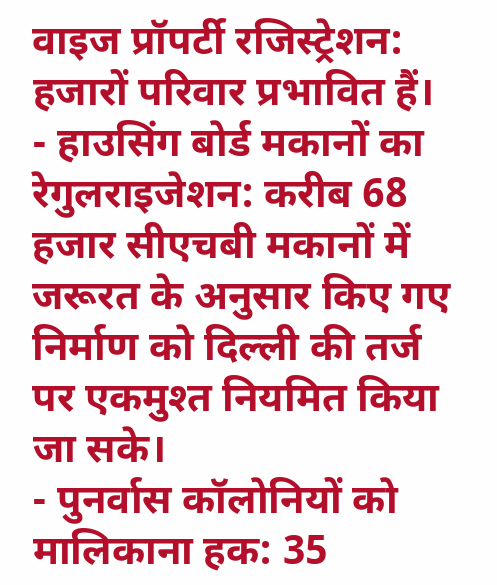वाइज प्रॉपर्टी रजिस्ट्रेशन: हजारों परिवार प्रभावित हैं।
- हाउसिंग बोर्ड मकानों का रेगुलराइजेशन: करीब 68 हजार सीएचबी मकानों में जरूरत के अनुसार किए गए निर्माण को दिल्ली की तर्ज पर एकमुश्त नियमित किया जा सके।
- पुनर्वास कॉलोनियों को मालिकाना हक: 35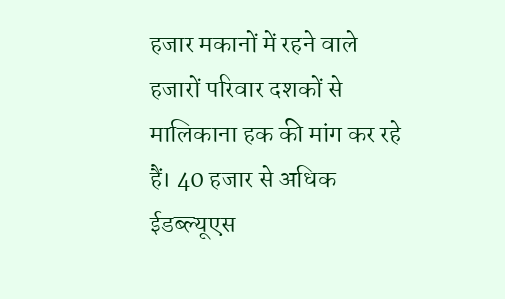हजार मकानों में रहने वाले हजारों परिवार दशकों से मालिकाना हक की मांग कर रहे हैं। 40 हजार से अधिक ईडब्ल्यूएस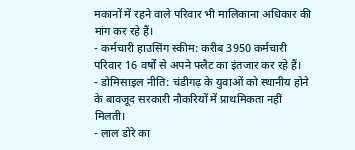मकानों में रहने वाले परिवार भी मालिकाना अधिकार की मांग कर रहे हैं।
- कर्मचारी हाउसिंग स्कीम: करीब 3950 कर्मचारी परिवार 16 वर्षों से अपने फ्लैट का इंतजार कर रहे हैं।
- डोमिसाइल नीति: चंडीगढ़ के युवाओं को स्थानीय होने के बावजूद सरकारी नौकरियों में प्राथमिकता नहीं मिलती।
- लाल डोरे का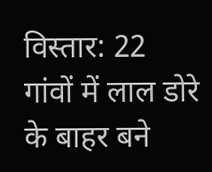विस्तार: 22 गांवों में लाल डोरे के बाहर बने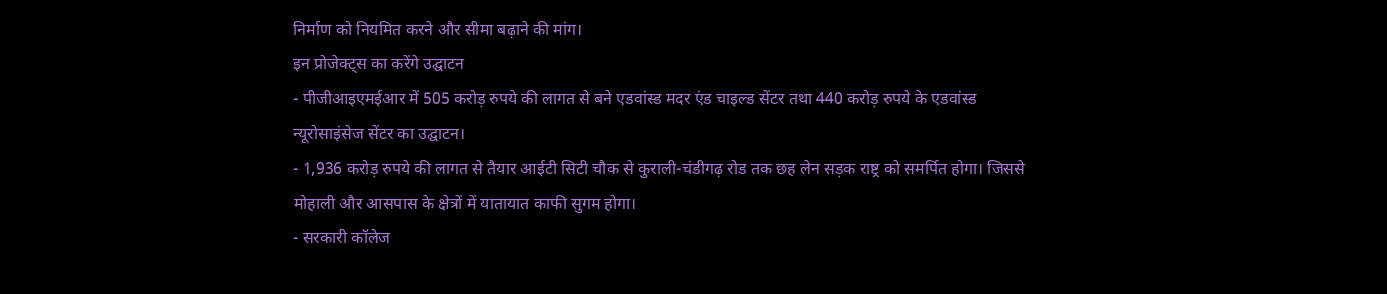निर्माण को नियमित करने और सीमा बढ़ाने की मांग।
इन प्रोजेक्ट्स का करेंगे उद्घाटन
- पीजीआइएमईआर में 505 करोड़ रुपये की लागत से बने एडवांस्ड मदर एंड चाइल्ड सेंटर तथा 440 करोड़ रुपये के एडवांस्ड न्यूरोसाइंसेज सेंटर का उद्घाटन।
- 1,936 करोड़ रुपये की लागत से तैयार आईटी सिटी चौक से कुराली-चंडीगढ़ रोड तक छह लेन सड़क राष्ट्र को समर्पित होगा। जिससे मोहाली और आसपास के क्षेत्रों में यातायात काफी सुगम होगा।
- सरकारी कॉलेज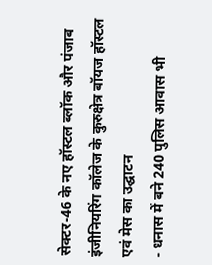सेक्टर-46 के नए हॉस्टल ब्लॉक और पंजाब इंजीनियरिंग कॉलेज के कुरुक्षेत्र बॉयज हॉस्टल एवं मेस का उद्घाटन
- धनास में बने 240 पुलिस आवास भी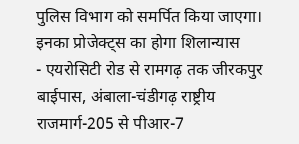पुलिस विभाग को समर्पित किया जाएगा।
इनका प्रोजेक्ट्स का होगा शिलान्यास
- एयरोसिटी रोड से रामगढ़ तक जीरकपुर बाईपास, अंबाला-चंडीगढ़ राष्ट्रीय राजमार्ग-205 से पीआर-7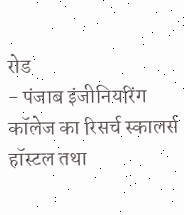रोड
- पंजाब इंजीनियरिंग कॉलेज का रिसर्च स्कालर्स हॉस्टल तथा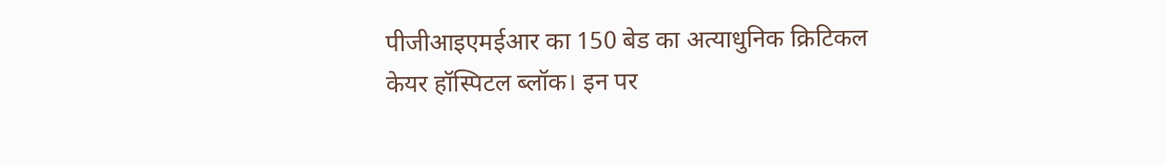पीजीआइएमईआर का 150 बेड का अत्याधुनिक क्रिटिकल केयर हॉस्पिटल ब्लॉक। इन पर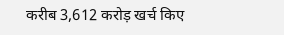करीब 3,612 करोड़ खर्च किए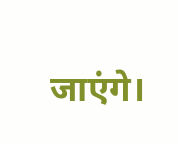जाएंगे।